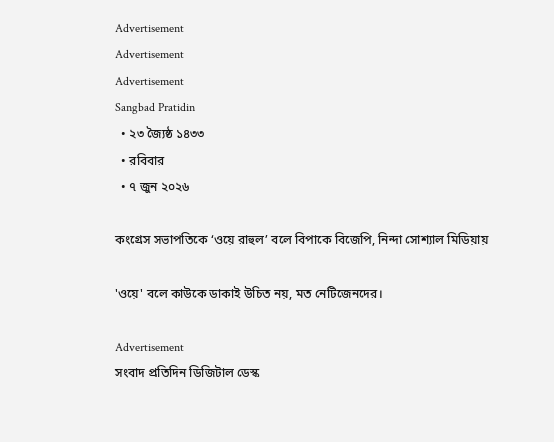Advertisement
Advertisement
Advertisement
Sangbad Pratidin
  • ২৩ জ্যৈষ্ঠ ১৪৩৩
  • রবিবার
  • ৭ জুন ২০২৬

কংগ্রেস সভাপতিকে ‘ওয়ে রাহুল’ বলে বিপাকে বিজেপি, নিন্দা সোশ্যাল মিডিয়ায়

'ওয়ে' বলে কাউকে ডাকাই উচিত নয়, মত নেটিজেনদের।

Advertisement
সংবাদ প্রতিদিন ডিজিটাল ডেস্ক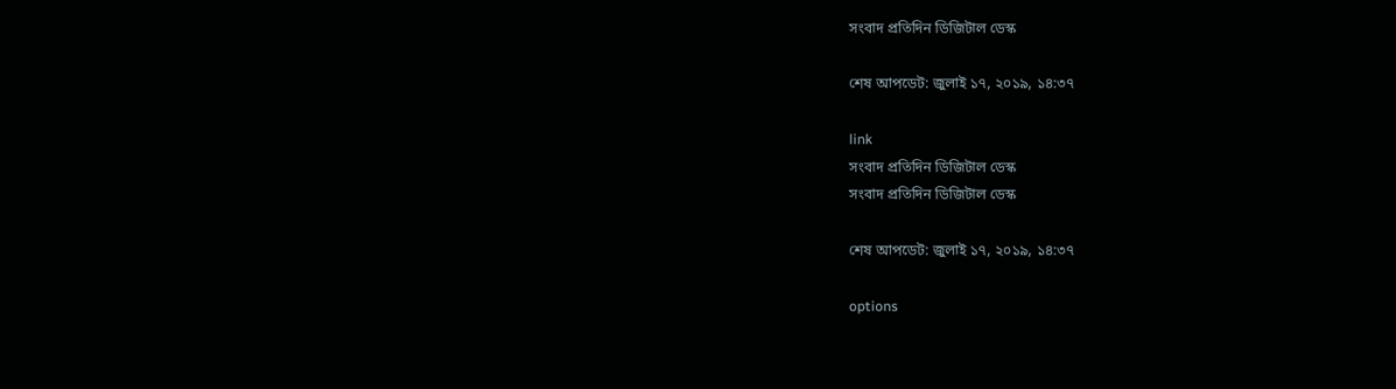সংবাদ প্রতিদিন ডিজিটাল ডেস্ক

শেষ আপডেট: জুলাই ১৭, ২০১৯, ১৪:৩৭

link
সংবাদ প্রতিদিন ডিজিটাল ডেস্ক
সংবাদ প্রতিদিন ডিজিটাল ডেস্ক

শেষ আপডেট: জুলাই ১৭, ২০১৯, ১৪:৩৭

options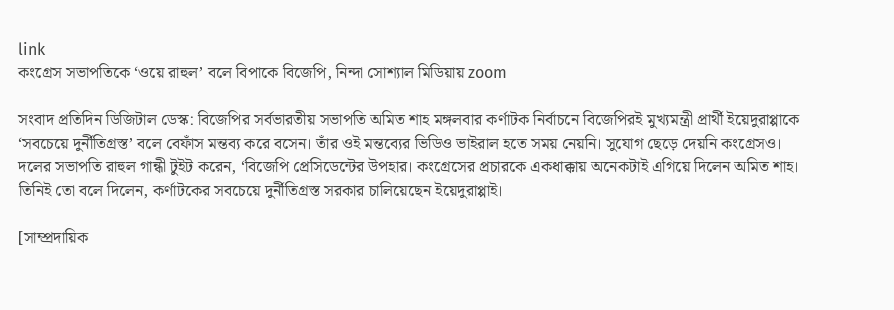link
কংগ্রেস সভাপতিকে ‘ওয়ে রাহুল’ বলে বিপাকে বিজেপি, নিন্দা সোশ্যাল মিডিয়ায় zoom

সংবাদ প্রতিদিন ডিজিটাল ডেস্ক: বিজেপির সর্বভারতীয় সভাপতি অমিত শাহ মঙ্গলবার কর্ণাটক নির্বাচনে বিজেপিরই মুখ্যমন্ত্রী প্রার্থী ইয়েদুরাপ্পাকে ‘সবচেয়ে দুর্নীতিগ্রস্ত’ বলে বেফাঁস মন্তব্য করে বসেন। তাঁর ওই মন্তব্যের ভিডিও ভাইরাল হতে সময় নেয়নি। সুযোগ ছেড়ে দেয়নি কংগ্রেসও। দলের সভাপতি রাহুল গান্ধী টুইট করেন, ‘বিজেপি প্রেসিডেন্টের উপহার। কংগ্রেসের প্রচারকে একধাক্কায় অনেকটাই এগিয়ে দিলেন অমিত শাহ। তিনিই তো বলে দিলেন, কর্ণাটকের সবচেয়ে দুর্নীতিগ্রস্ত সরকার চালিয়েছেন ইয়েদুরাপ্পাই।

[সাম্প্রদায়িক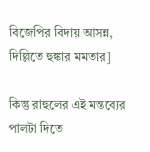বিজেপির বিদায় আসন্ন, দিল্লিতে হুঙ্কার মমতার]

কিন্তু রাহুলের এই মন্তব্যের পালটা দিতে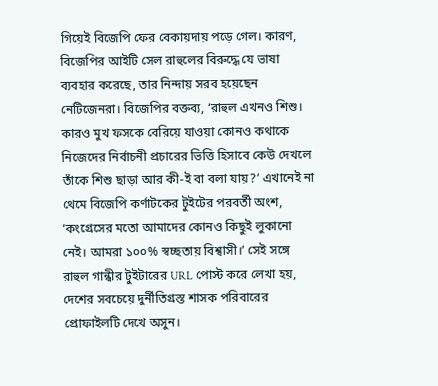গিয়েই বিজেপি ফের বেকায়দায় পড়ে গেল। কারণ, বিজেপির আইটি সেল রাহুলের বিরুদ্ধে যে ভাষা ব্যবহার করেছে, তার নিন্দায় সরব হয়েছেন নেটিজেনরা। বিজেপির বক্তব্য, ‘রাহুল এখনও শিশু। কারও মুখ ফসকে বেরিয়ে যাওয়া কোনও কথাকে নিজেদের নির্বাচনী প্রচারের ভিত্তি হিসাবে কেউ দেখলে তাঁকে শিশু ছাড়া আর কী-ই বা বলা যায়?’ এখানেই না থেমে বিজেপি কর্ণাটকের টুইটের পরবর্তী অংশ, ‘কংগ্রেসের মতো আমাদের কোনও কিছুই লুকানো নেই। আমরা ১০০% স্বচ্ছতায় বিশ্বাসী।’ সেই সঙ্গে রাহুল গান্ধীর টুইটারের URL পোস্ট করে লেখা হয়, দেশের সবচেয়ে দুর্নীতিগ্রস্ত শাসক পরিবারের প্রোফাইলটি দেখে অসুন।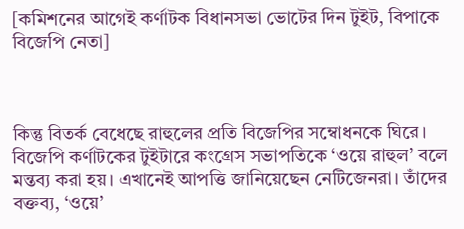[কমিশনের আগেই কর্ণাটক বিধানসভা ভোটের দিন টুইট, বিপাকে বিজেপি নেতা]



কিন্তু বিতর্ক বেধেছে রাহুলের প্রতি বিজেপির সম্বোধনকে ঘিরে। বিজেপি কর্ণাটকের টুইটারে কংগ্রেস সভাপতিকে ‘ওয়ে রাহুল’ বলে মন্তব্য করা হয়। এখানেই আপত্তি জানিয়েছেন নেটিজেনরা। তাঁদের বক্তব্য, ‘ওয়ে’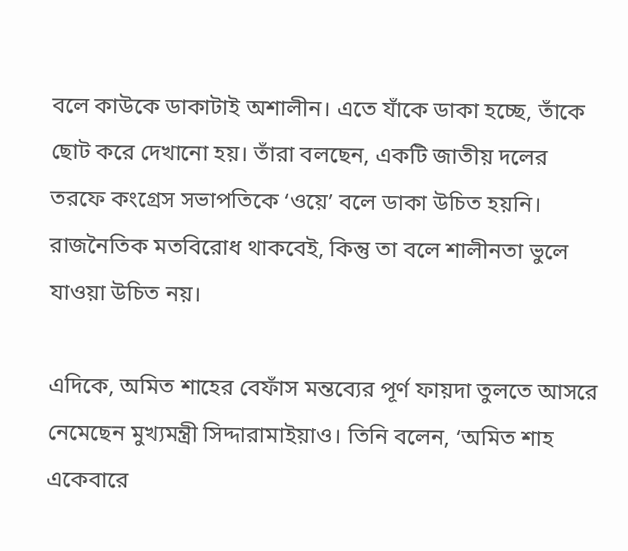বলে কাউকে ডাকাটাই অশালীন। এতে যাঁকে ডাকা হচ্ছে, তাঁকে ছোট করে দেখানো হয়। তাঁরা বলছেন, একটি জাতীয় দলের তরফে কংগ্রেস সভাপতিকে ‘ওয়ে’ বলে ডাকা উচিত হয়নি। রাজনৈতিক মতবিরোধ থাকবেই, কিন্তু তা বলে শালীনতা ভুলে যাওয়া উচিত নয়।

এদিকে, অমিত শাহের বেফাঁস মন্তব্যের পূর্ণ ফায়দা তুলতে আসরে নেমেছেন মুখ্যমন্ত্রী সিদ্দারামাইয়াও। তিনি বলেন, ‘অমিত শাহ একেবারে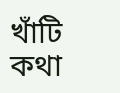খাঁটি কথা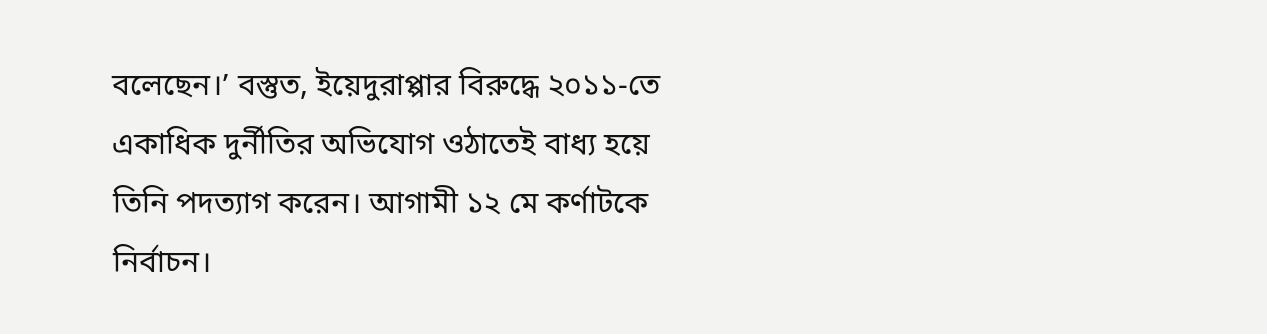বলেছেন।’ বস্তুত, ইয়েদুরাপ্পার বিরুদ্ধে ২০১১-তে একাধিক দুর্নীতির অভিযোগ ওঠাতেই বাধ্য হয়ে তিনি পদত্যাগ করেন। আগামী ১২ মে কর্ণাটকে নির্বাচন।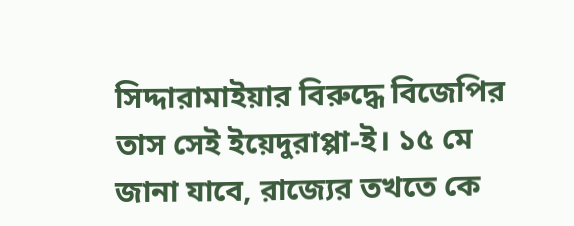সিদ্দারামাইয়ার বিরুদ্ধে বিজেপির তাস সেই ইয়েদুরাপ্পা-ই। ১৫ মে জানা যাবে, রাজ্যের তখতে কে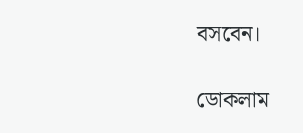বসবেন।

ডোকলাম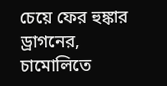চেয়ে ফের হুঙ্কার ড্রাগনের, চামোলিতে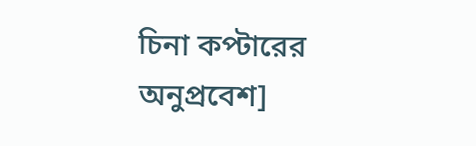চিনা কপ্টারের অনুপ্রবেশ]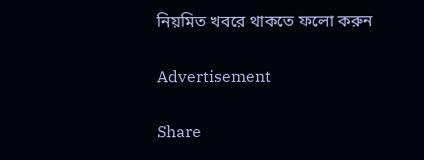নিয়মিত খবরে থাকতে ফলো করুন

Advertisement

Share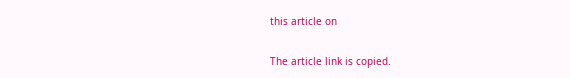this article on

The article link is copied.